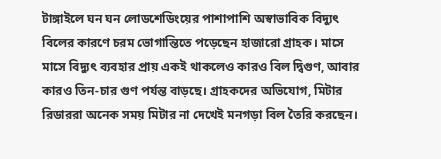টাঙ্গাইলে ঘন ঘন লোডশেডিংয়ের পাশাপাশি অস্বাভাবিক বিদ্যুৎ বিলের কারণে চরম ভোগান্তিতে পড়েছেন হাজারো গ্রাহক। মাসে মাসে বিদ্যুৎ ব্যবহার প্রায় একই থাকলেও কারও বিল দ্বিগুণ, আবার কারও তিন-চার গুণ পর্যন্ত বাড়ছে। গ্রাহকদের অভিযোগ, মিটার রিডাররা অনেক সময় মিটার না দেখেই মনগড়া বিল তৈরি করছেন।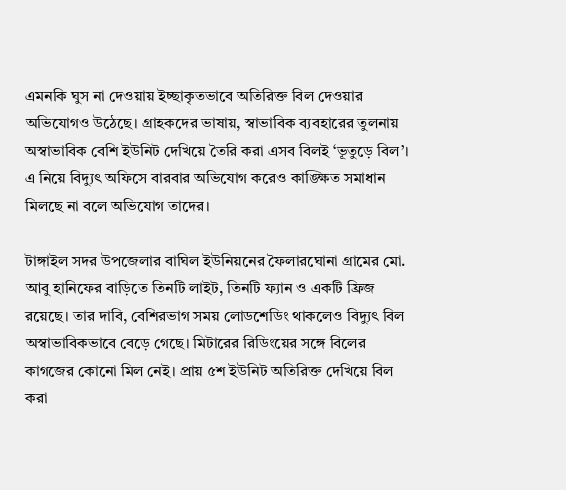এমনকি ঘুস না দেওয়ায় ইচ্ছাকৃতভাবে অতিরিক্ত বিল দেওয়ার অভিযোগও উঠেছে। গ্রাহকদের ভাষায়, স্বাভাবিক ব্যবহারের তুলনায় অস্বাভাবিক বেশি ইউনিট দেখিয়ে তৈরি করা এসব বিলই ‘ভূতুড়ে বিল’। এ নিয়ে বিদ্যুৎ অফিসে বারবার অভিযোগ করেও কাঙ্ক্ষিত সমাধান মিলছে না বলে অভিযোগ তাদের।

টাঙ্গাইল সদর উপজেলার বাঘিল ইউনিয়নের ফৈলারঘোনা গ্রামের মো. আবু হানিফের বাড়িতে তিনটি লাইট, তিনটি ফ্যান ও একটি ফ্রিজ রয়েছে। তার দাবি, বেশিরভাগ সময় লোডশেডিং থাকলেও বিদ্যুৎ বিল অস্বাভাবিকভাবে বেড়ে গেছে। মিটারের রিডিংয়ের সঙ্গে বিলের কাগজের কোনো মিল নেই। প্রায় ৫শ ইউনিট অতিরিক্ত দেখিয়ে বিল করা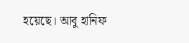হয়েছে। আবু হানিফ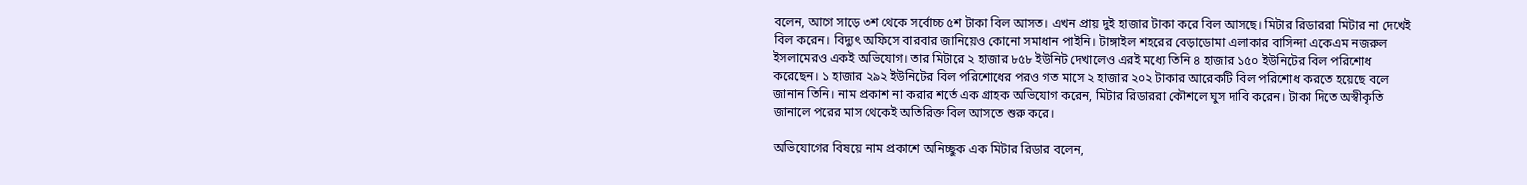বলেন, আগে সাড়ে ৩শ থেকে সর্বোচ্চ ৫শ টাকা বিল আসত। এখন প্রায় দুই হাজার টাকা করে বিল আসছে। মিটার রিডাররা মিটার না দেখেই বিল করেন। বিদ্যুৎ অফিসে বারবার জানিয়েও কোনো সমাধান পাইনি। টাঙ্গাইল শহরের বেড়াডোমা এলাকার বাসিন্দা একেএম নজরুল ইসলামেরও একই অভিযোগ। তার মিটারে ২ হাজার ৮৫৮ ইউনিট দেখালেও এরই মধ্যে তিনি ৪ হাজার ১৫০ ইউনিটের বিল পরিশোধ করেছেন। ১ হাজার ২৯২ ইউনিটের বিল পরিশোধের পরও গত মাসে ২ হাজার ২০২ টাকার আরেকটি বিল পরিশোধ করতে হয়েছে বলে জানান তিনি। নাম প্রকাশ না করার শর্তে এক গ্রাহক অভিযোগ করেন, মিটার রিডাররা কৌশলে ঘুস দাবি করেন। টাকা দিতে অস্বীকৃতি জানালে পরের মাস থেকেই অতিরিক্ত বিল আসতে শুরু করে।

অভিযোগের বিষয়ে নাম প্রকাশে অনিচ্ছুক এক মিটার রিডার বলেন,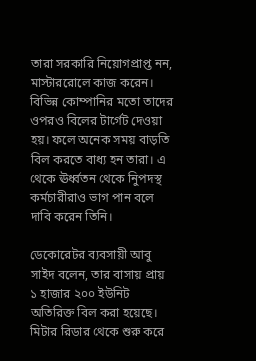তারা সরকারি নিয়োগপ্রাপ্ত নন, মাস্টাররোলে কাজ করেন। বিভিন্ন কোম্পানির মতো তাদের ওপরও বিলের টার্গেট দেওয়া হয়। ফলে অনেক সময় বাড়তি বিল করতে বাধ্য হন তারা। এ থেকে ঊর্ধ্বতন থেকে নিুপদস্থ কর্মচারীরাও ভাগ পান বলে দাবি করেন তিনি।

ডেকোরেটর ব্যবসায়ী আবু সাইদ বলেন, তার বাসায় প্রায় ১ হাজার ২০০ ইউনিট অতিরিক্ত বিল করা হয়েছে। মিটার রিডার থেকে শুরু করে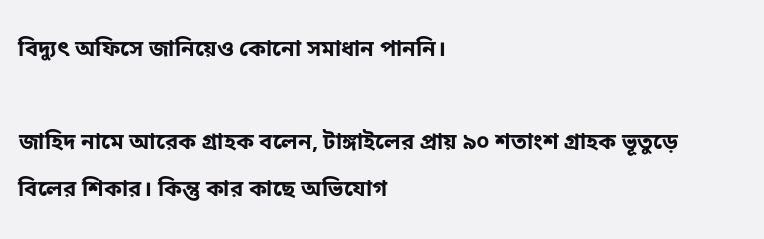বিদ্যুৎ অফিসে জানিয়েও কোনো সমাধান পাননি।

জাহিদ নামে আরেক গ্রাহক বলেন, টাঙ্গাইলের প্রায় ৯০ শতাংশ গ্রাহক ভূতুড়ে বিলের শিকার। কিন্তু কার কাছে অভিযোগ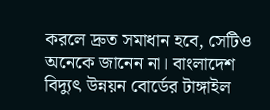করলে দ্রুত সমাধান হবে, সেটিও অনেকে জানেন না। বাংলাদেশ বিদ্যুৎ উন্নয়ন বোর্ডের টাঙ্গাইল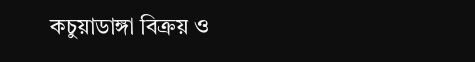কচুয়াডাঙ্গা বিক্রয় ও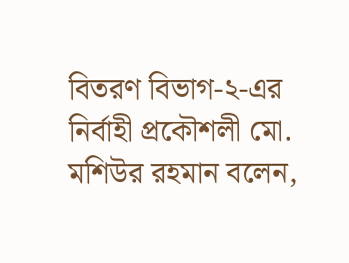বিতরণ বিভাগ-২-এর নির্বাহী প্রকৌশলী মো. মশিউর রহমান বলেন,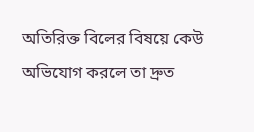অতিরিক্ত বিলের বিষয়ে কেউ অভিযোগ করলে তা দ্রুত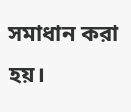সমাধান করা হয়।